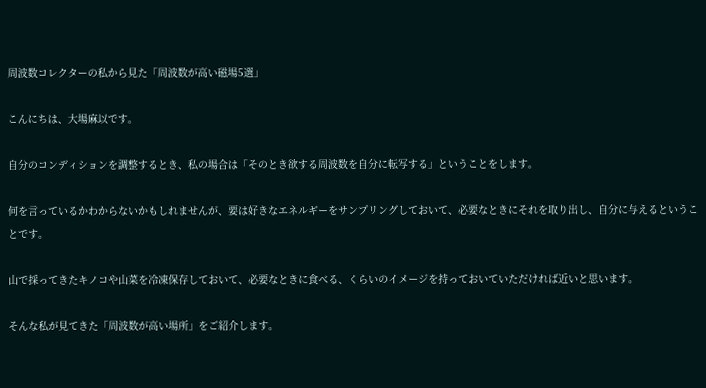周波数コレクターの私から見た「周波数が高い磁場5選」

こんにちは、大場麻以です。

自分のコンディションを調整するとき、私の場合は「そのとき欲する周波数を自分に転写する」ということをします。

何を言っているかわからないかもしれませんが、要は好きなエネルギーをサンプリングしておいて、必要なときにそれを取り出し、自分に与えるということです。

山で採ってきたキノコや山菜を冷凍保存しておいて、必要なときに食べる、くらいのイメージを持っておいていただければ近いと思います。

そんな私が見てきた「周波数が高い場所」をご紹介します。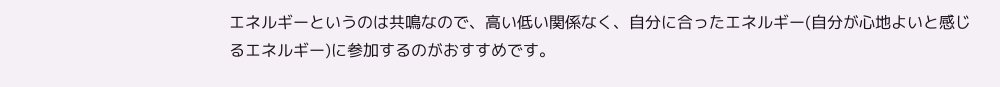エネルギーというのは共鳴なので、高い低い関係なく、自分に合ったエネルギー(自分が心地よいと感じるエネルギー)に参加するのがおすすめです。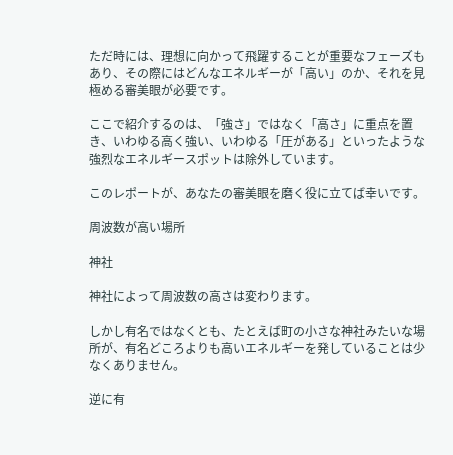ただ時には、理想に向かって飛躍することが重要なフェーズもあり、その際にはどんなエネルギーが「高い」のか、それを見極める審美眼が必要です。

ここで紹介するのは、「強さ」ではなく「高さ」に重点を置き、いわゆる高く強い、いわゆる「圧がある」といったような強烈なエネルギースポットは除外しています。

このレポートが、あなたの審美眼を磨く役に立てば幸いです。

周波数が高い場所

神社

神社によって周波数の高さは変わります。

しかし有名ではなくとも、たとえば町の小さな神社みたいな場所が、有名どころよりも高いエネルギーを発していることは少なくありません。

逆に有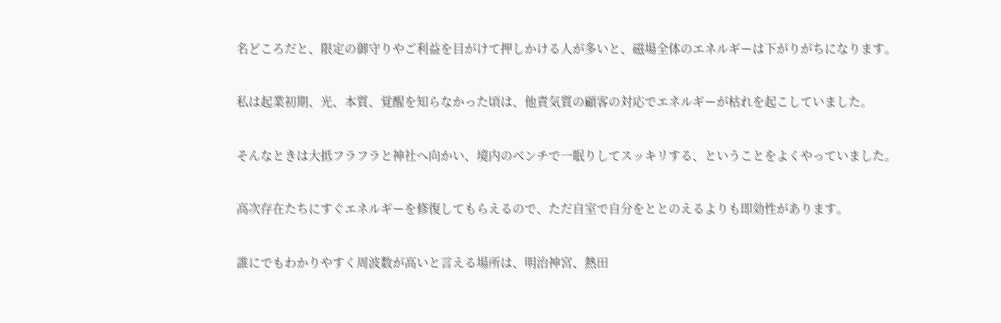名どころだと、限定の御守りやご利益を目がけて押しかける人が多いと、磁場全体のエネルギーは下がりがちになります。

私は起業初期、光、本質、覚醒を知らなかった頃は、他責気質の顧客の対応でエネルギーが枯れを起こしていました。

そんなときは大抵フラフラと神社へ向かい、境内のベンチで一眠りしてスッキリする、ということをよくやっていました。

高次存在たちにすぐエネルギーを修復してもらえるので、ただ自室で自分をととのえるよりも即効性があります。

誰にでもわかりやすく周波数が高いと言える場所は、明治神宮、熱田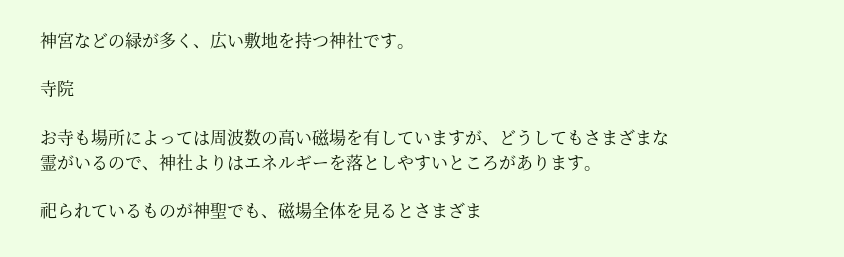神宮などの緑が多く、広い敷地を持つ神社です。

寺院

お寺も場所によっては周波数の高い磁場を有していますが、どうしてもさまざまな霊がいるので、神社よりはエネルギーを落としやすいところがあります。

祀られているものが神聖でも、磁場全体を見るとさまざま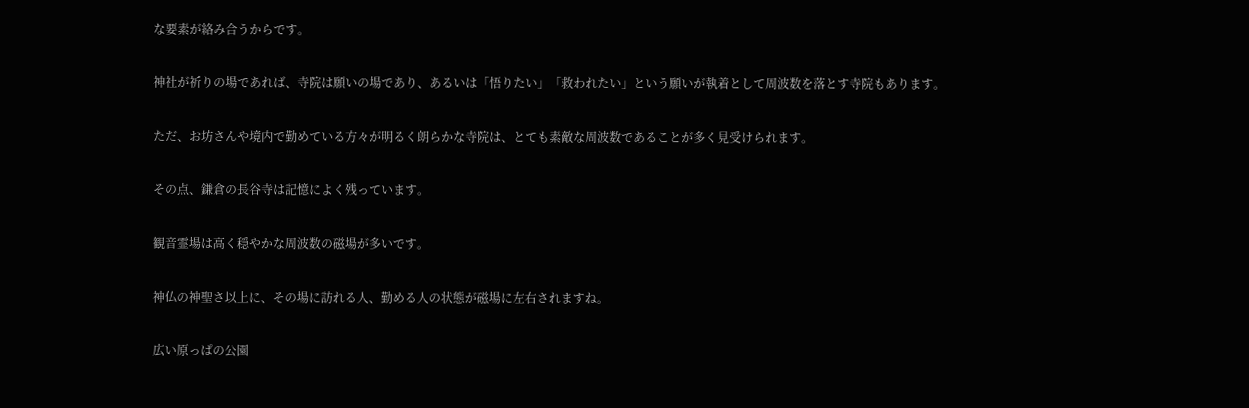な要素が絡み合うからです。

神社が祈りの場であれば、寺院は願いの場であり、あるいは「悟りたい」「救われたい」という願いが執着として周波数を落とす寺院もあります。

ただ、お坊さんや境内で勤めている方々が明るく朗らかな寺院は、とても素敵な周波数であることが多く見受けられます。

その点、鎌倉の長谷寺は記憶によく残っています。

観音霊場は高く穏やかな周波数の磁場が多いです。

神仏の神聖さ以上に、その場に訪れる人、勤める人の状態が磁場に左右されますね。

広い原っぱの公園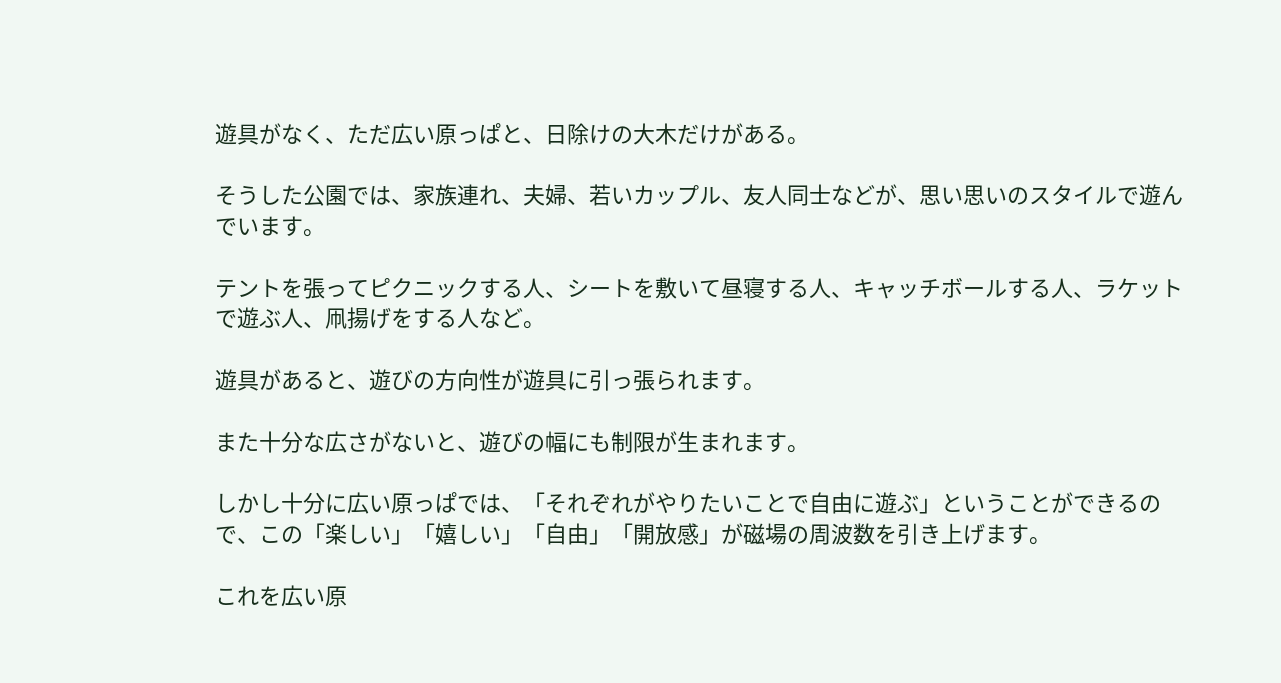遊具がなく、ただ広い原っぱと、日除けの大木だけがある。

そうした公園では、家族連れ、夫婦、若いカップル、友人同士などが、思い思いのスタイルで遊んでいます。

テントを張ってピクニックする人、シートを敷いて昼寝する人、キャッチボールする人、ラケットで遊ぶ人、凧揚げをする人など。

遊具があると、遊びの方向性が遊具に引っ張られます。

また十分な広さがないと、遊びの幅にも制限が生まれます。

しかし十分に広い原っぱでは、「それぞれがやりたいことで自由に遊ぶ」ということができるので、この「楽しい」「嬉しい」「自由」「開放感」が磁場の周波数を引き上げます。

これを広い原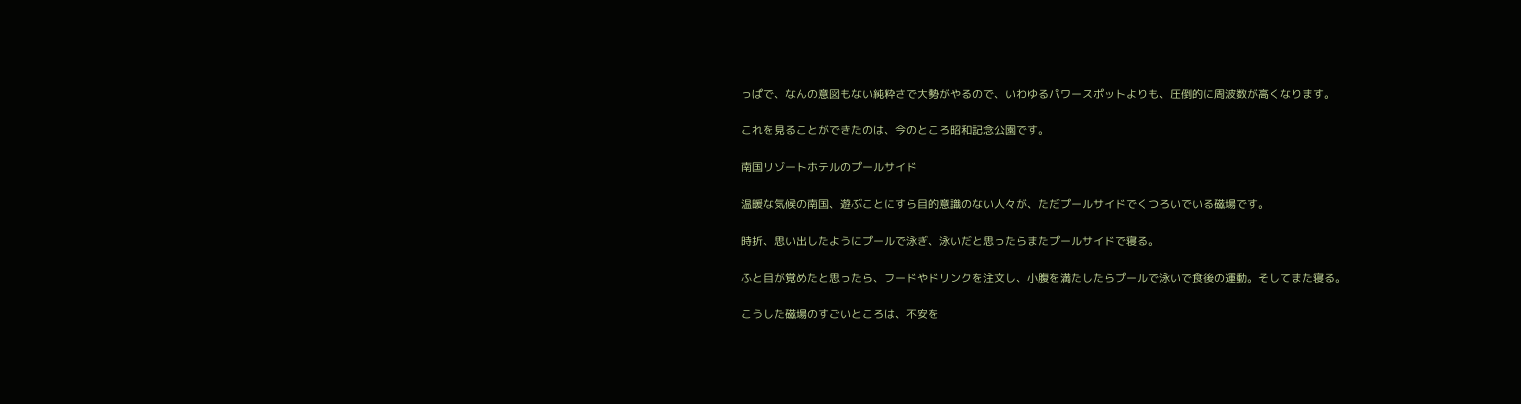っぱで、なんの意図もない純粋さで大勢がやるので、いわゆるパワースポットよりも、圧倒的に周波数が高くなります。

これを見ることができたのは、今のところ昭和記念公園です。

南国リゾートホテルのプールサイド

温暖な気候の南国、遊ぶことにすら目的意識のない人々が、ただプールサイドでくつろいでいる磁場です。

時折、思い出したようにプールで泳ぎ、泳いだと思ったらまたプールサイドで寝る。

ふと目が覚めたと思ったら、フードやドリンクを注文し、小腹を満たしたらプールで泳いで食後の運動。そしてまた寝る。

こうした磁場のすごいところは、不安を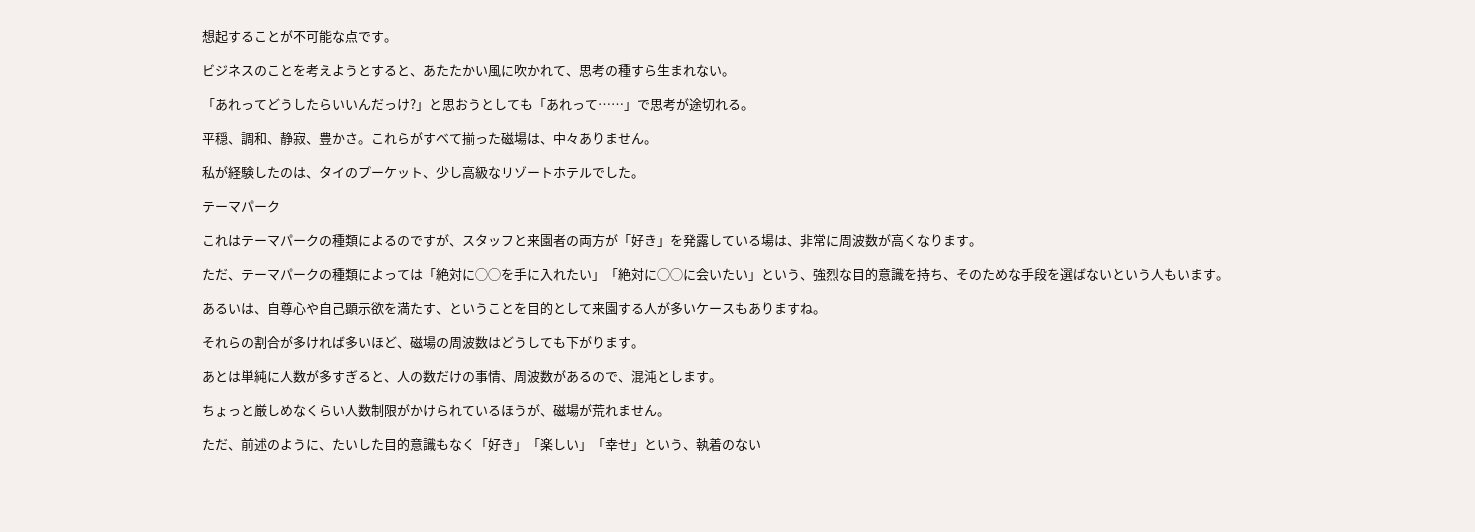想起することが不可能な点です。

ビジネスのことを考えようとすると、あたたかい風に吹かれて、思考の種すら生まれない。

「あれってどうしたらいいんだっけ?」と思おうとしても「あれって……」で思考が途切れる。

平穏、調和、静寂、豊かさ。これらがすべて揃った磁場は、中々ありません。

私が経験したのは、タイのプーケット、少し高級なリゾートホテルでした。

テーマパーク

これはテーマパークの種類によるのですが、スタッフと来園者の両方が「好き」を発露している場は、非常に周波数が高くなります。

ただ、テーマパークの種類によっては「絶対に◯◯を手に入れたい」「絶対に◯◯に会いたい」という、強烈な目的意識を持ち、そのためな手段を選ばないという人もいます。

あるいは、自尊心や自己顕示欲を満たす、ということを目的として来園する人が多いケースもありますね。

それらの割合が多ければ多いほど、磁場の周波数はどうしても下がります。

あとは単純に人数が多すぎると、人の数だけの事情、周波数があるので、混沌とします。

ちょっと厳しめなくらい人数制限がかけられているほうが、磁場が荒れません。

ただ、前述のように、たいした目的意識もなく「好き」「楽しい」「幸せ」という、執着のない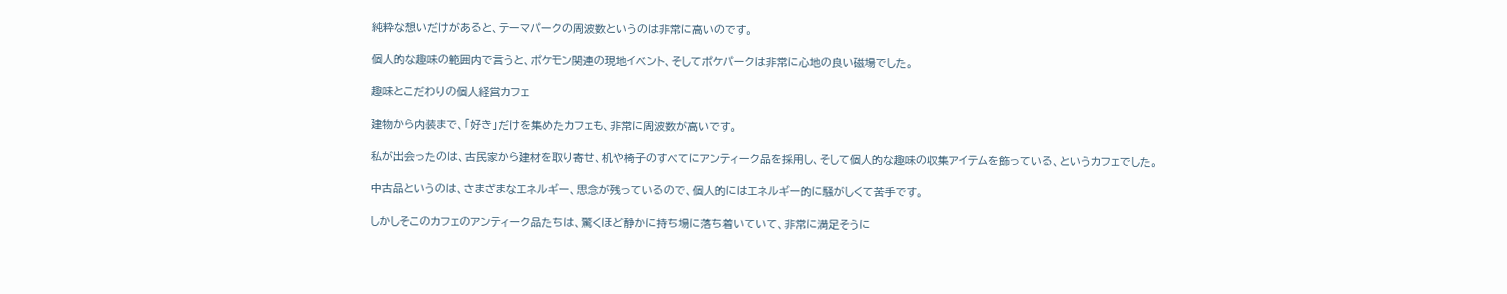純粋な想いだけがあると、テーマパークの周波数というのは非常に高いのです。

個人的な趣味の範囲内で言うと、ポケモン関連の現地イベント、そしてポケパークは非常に心地の良い磁場でした。

趣味とこだわりの個人経営カフェ

建物から内装まで、「好き」だけを集めたカフェも、非常に周波数が高いです。

私が出会ったのは、古民家から建材を取り寄せ、机や椅子のすべてにアンティーク品を採用し、そして個人的な趣味の収集アイテムを飾っている、というカフェでした。

中古品というのは、さまざまなエネルギー、思念が残っているので、個人的にはエネルギー的に騒がしくて苦手です。

しかしそこのカフェのアンティーク品たちは、驚くほど静かに持ち場に落ち着いていて、非常に満足そうに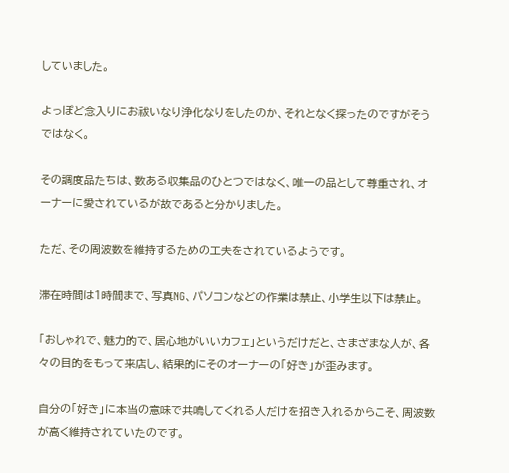していました。

よっぽど念入りにお祓いなり浄化なりをしたのか、それとなく探ったのですがそうではなく。

その調度品たちは、数ある収集品のひとつではなく、唯一の品として尊重され、オーナーに愛されているが故であると分かりました。

ただ、その周波数を維持するための工夫をされているようです。

滞在時間は1時間まで、写真NG、パソコンなどの作業は禁止、小学生以下は禁止。

「おしゃれで、魅力的で、居心地がいいカフェ」というだけだと、さまざまな人が、各々の目的をもって来店し、結果的にそのオーナーの「好き」が歪みます。

自分の「好き」に本当の意味で共鳴してくれる人だけを招き入れるからこそ、周波数が高く維持されていたのです。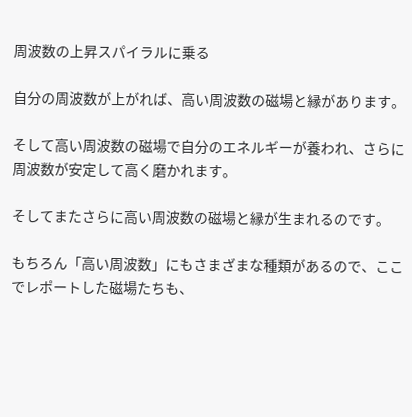周波数の上昇スパイラルに乗る

自分の周波数が上がれば、高い周波数の磁場と縁があります。

そして高い周波数の磁場で自分のエネルギーが養われ、さらに周波数が安定して高く磨かれます。

そしてまたさらに高い周波数の磁場と縁が生まれるのです。

もちろん「高い周波数」にもさまざまな種類があるので、ここでレポートした磁場たちも、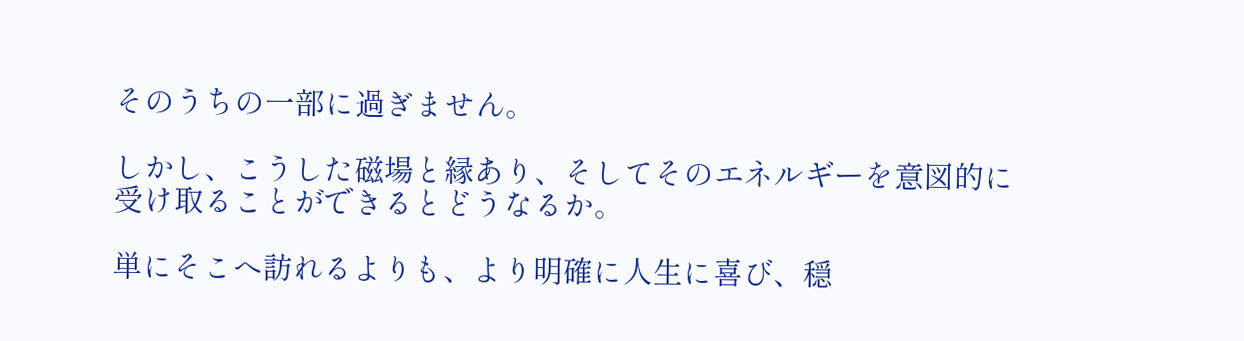そのうちの一部に過ぎません。

しかし、こうした磁場と縁あり、そしてそのエネルギーを意図的に受け取ることができるとどうなるか。

単にそこへ訪れるよりも、より明確に人生に喜び、穏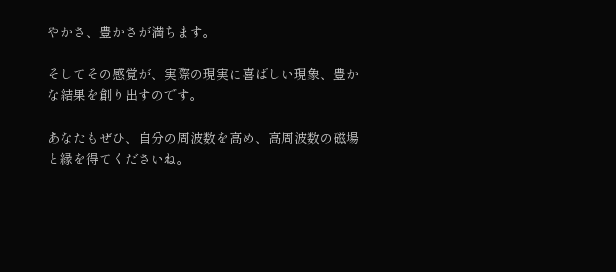やかさ、豊かさが満ちます。

そしてその感覚が、実際の現実に喜ばしい現象、豊かな結果を創り出すのです。

あなたもぜひ、自分の周波数を高め、高周波数の磁場と縁を得てくださいね。